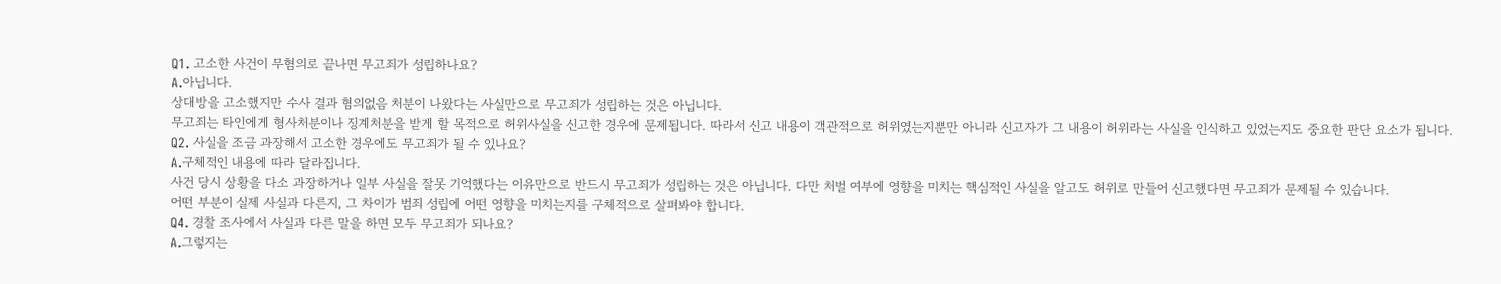Q1. 고소한 사건이 무혐의로 끝나면 무고죄가 성립하나요?
A.아닙니다.
상대방을 고소했지만 수사 결과 혐의없음 처분이 나왔다는 사실만으로 무고죄가 성립하는 것은 아닙니다.
무고죄는 타인에게 형사처분이나 징계처분을 받게 할 목적으로 허위사실을 신고한 경우에 문제됩니다. 따라서 신고 내용이 객관적으로 허위였는지뿐만 아니라 신고자가 그 내용이 허위라는 사실을 인식하고 있었는지도 중요한 판단 요소가 됩니다.
Q2. 사실을 조금 과장해서 고소한 경우에도 무고죄가 될 수 있나요?
A.구체적인 내용에 따라 달라집니다.
사건 당시 상황을 다소 과장하거나 일부 사실을 잘못 기억했다는 이유만으로 반드시 무고죄가 성립하는 것은 아닙니다. 다만 처벌 여부에 영향을 미치는 핵심적인 사실을 알고도 허위로 만들어 신고했다면 무고죄가 문제될 수 있습니다.
어떤 부분이 실제 사실과 다른지, 그 차이가 범죄 성립에 어떤 영향을 미치는지를 구체적으로 살펴봐야 합니다.
Q4. 경찰 조사에서 사실과 다른 말을 하면 모두 무고죄가 되나요?
A.그렇지는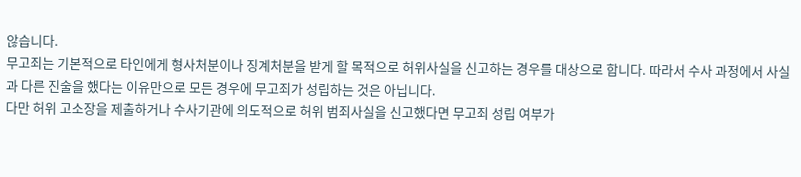않습니다.
무고죄는 기본적으로 타인에게 형사처분이나 징계처분을 받게 할 목적으로 허위사실을 신고하는 경우를 대상으로 합니다. 따라서 수사 과정에서 사실과 다른 진술을 했다는 이유만으로 모든 경우에 무고죄가 성립하는 것은 아닙니다.
다만 허위 고소장을 제출하거나 수사기관에 의도적으로 허위 범죄사실을 신고했다면 무고죄 성립 여부가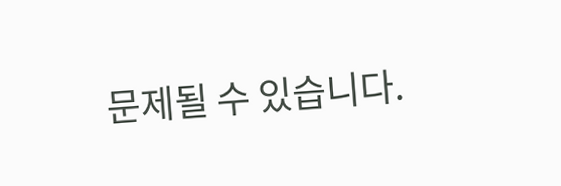문제될 수 있습니다.